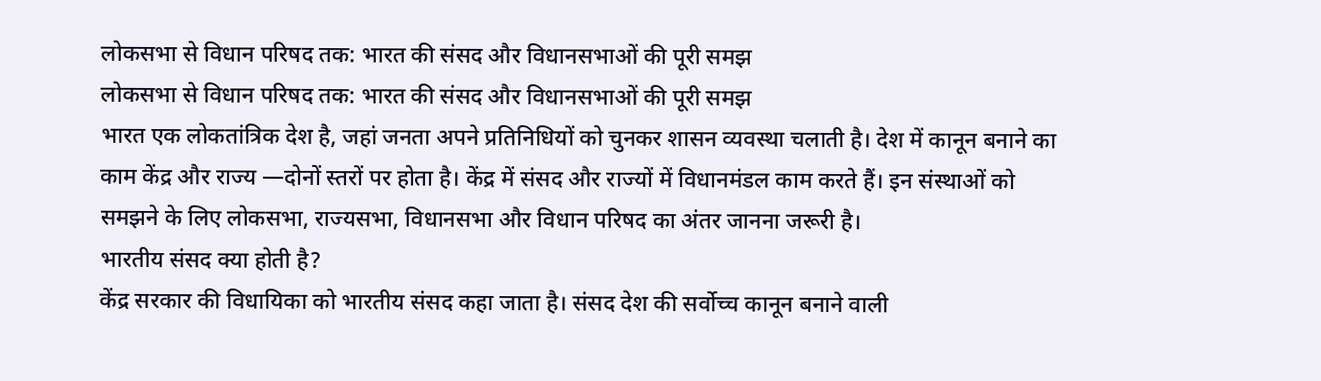लोकसभा से विधान परिषद तक: भारत की संसद और विधानसभाओं की पूरी समझ
लोकसभा से विधान परिषद तक: भारत की संसद और विधानसभाओं की पूरी समझ
भारत एक लोकतांत्रिक देश है, जहां जनता अपने प्रतिनिधियों को चुनकर शासन व्यवस्था चलाती है। देश में कानून बनाने का काम केंद्र और राज्य —दोनों स्तरों पर होता है। केंद्र में संसद और राज्यों में विधानमंडल काम करते हैं। इन संस्थाओं को समझने के लिए लोकसभा, राज्यसभा, विधानसभा और विधान परिषद का अंतर जानना जरूरी है।
भारतीय संसद क्या होती है?
केंद्र सरकार की विधायिका को भारतीय संसद कहा जाता है। संसद देश की सर्वोच्च कानून बनाने वाली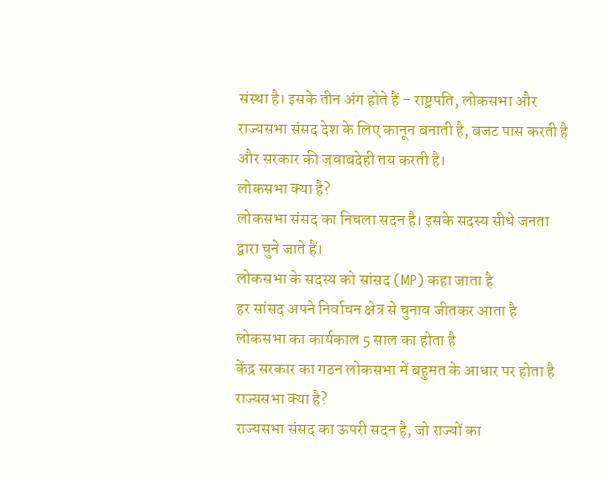संस्था है। इसके तीन अंग होते हैं - राष्ट्रपति, लोकसभा और राज्यसभा संसद देश के लिए कानून बनाती है, बजट पास करती है और सरकार की जवाबदेही तय करती है।
लोकसभा क्या है?
लोकसभा संसद का निचला सदन है। इसके सदस्य सीधे जनता द्वारा चुने जाते हैं।
लोकसभा के सदस्य को सांसद (MP) कहा जाता है
हर सांसद अपने निर्वाचन क्षेत्र से चुनाव जीतकर आता है
लोकसभा का कार्यकाल 5 साल का होता है
केंद्र सरकार का गठन लोकसभा में बहुमत के आधार पर होता है
राज्यसभा क्या है?
राज्यसभा संसद का ऊपरी सदन है, जो राज्यों का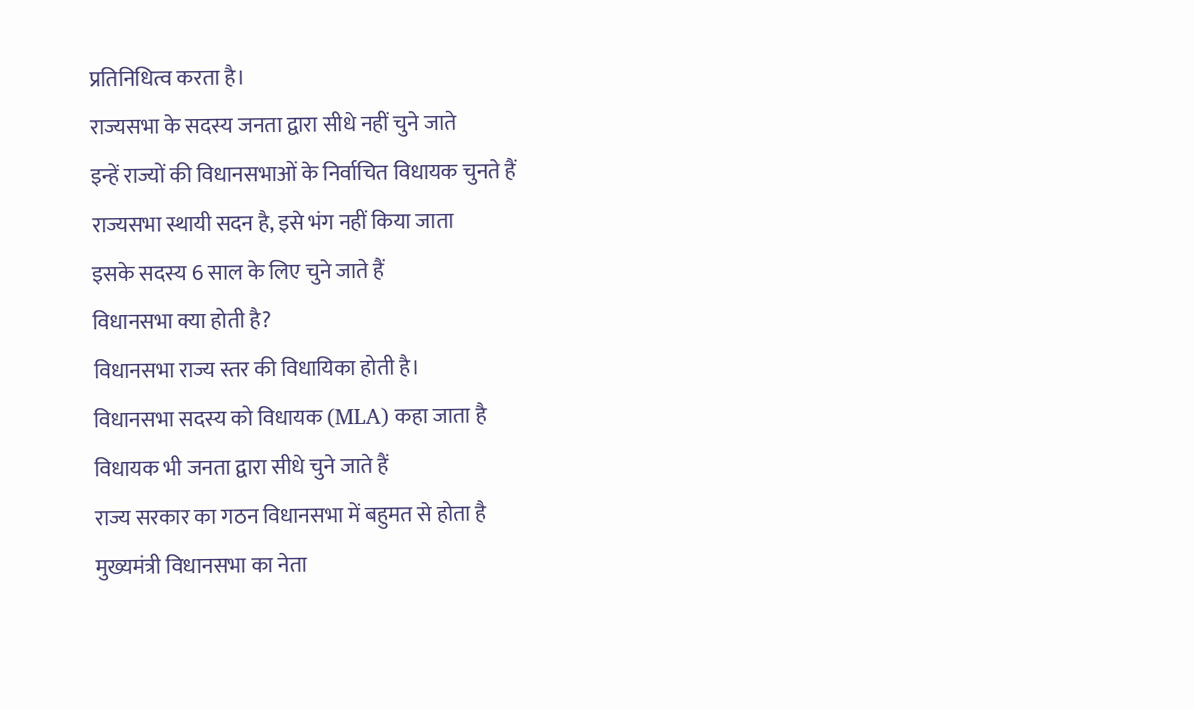प्रतिनिधित्व करता है।
राज्यसभा के सदस्य जनता द्वारा सीधे नहीं चुने जाते
इन्हें राज्यों की विधानसभाओं के निर्वाचित विधायक चुनते हैं
राज्यसभा स्थायी सदन है, इसे भंग नहीं किया जाता
इसके सदस्य 6 साल के लिए चुने जाते हैं
विधानसभा क्या होती है?
विधानसभा राज्य स्तर की विधायिका होती है।
विधानसभा सदस्य को विधायक (MLA) कहा जाता है
विधायक भी जनता द्वारा सीधे चुने जाते हैं
राज्य सरकार का गठन विधानसभा में बहुमत से होता है
मुख्यमंत्री विधानसभा का नेता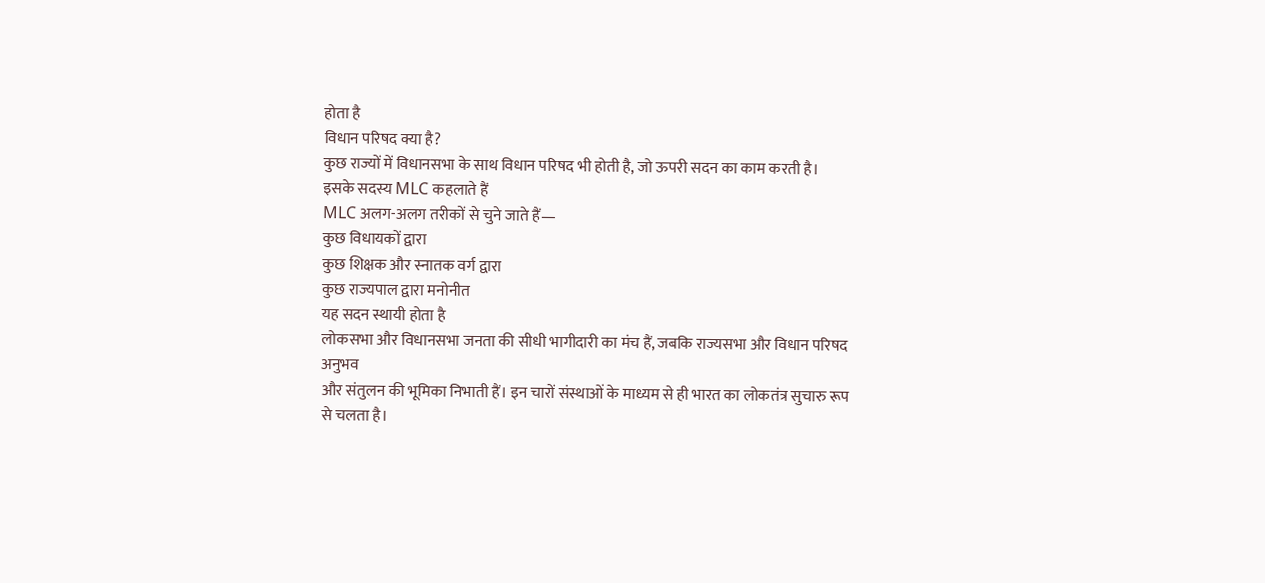होता है
विधान परिषद क्या है?
कुछ राज्यों में विधानसभा के साथ विधान परिषद भी होती है, जो ऊपरी सदन का काम करती है।
इसके सदस्य MLC कहलाते हैं
MLC अलग-अलग तरीकों से चुने जाते हैं—
कुछ विधायकों द्वारा
कुछ शिक्षक और स्नातक वर्ग द्वारा
कुछ राज्यपाल द्वारा मनोनीत
यह सदन स्थायी होता है
लोकसभा और विधानसभा जनता की सीधी भागीदारी का मंच हैं, जबकि राज्यसभा और विधान परिषद अनुभव
और संतुलन की भूमिका निभाती हैं। इन चारों संस्थाओं के माध्यम से ही भारत का लोकतंत्र सुचारु रूप से चलता है।